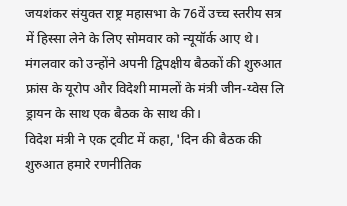जयशंकर संयुक्त राष्ट्र महासभा के 76वें उच्च स्तरीय सत्र में हिस्सा लेने के लिए सोमवार को न्यूयॉर्क आए थे। मंगलवार को उन्होंने अपनी द्विपक्षीय बैठकों की शुरुआत फ्रांस के यूरोप और विदेशी मामलों के मंत्री जीन-य्वेस लि ड्रायन के साथ एक बैठक के साथ की।
विदेश मंत्री ने एक ट्वीट में कहा, 'दिन की बैठक की शुरुआत हमारे रणनीतिक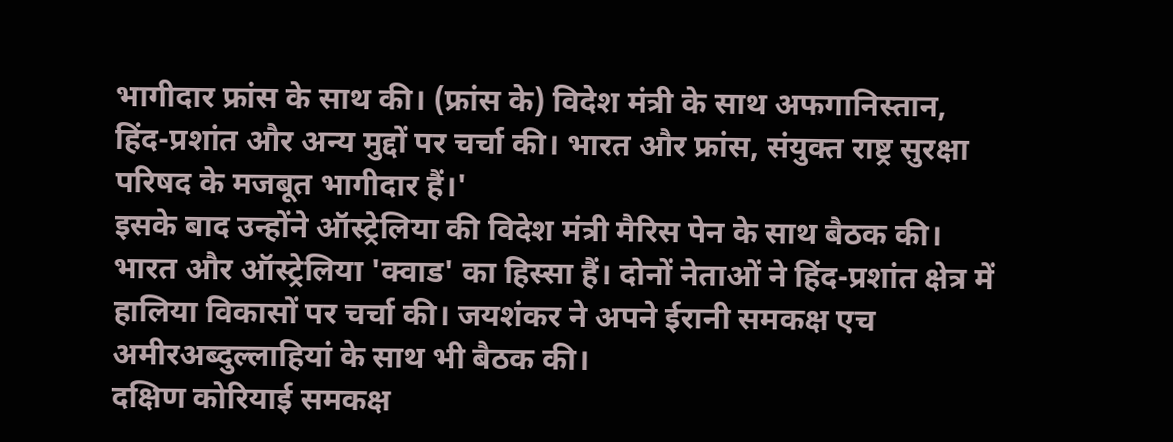भागीदार फ्रांस के साथ की। (फ्रांस के) विदेश मंत्री के साथ अफगानिस्तान, हिंद-प्रशांत और अन्य मुद्दों पर चर्चा की। भारत और फ्रांस, संयुक्त राष्ट्र सुरक्षा परिषद के मजबूत भागीदार हैं।'
इसके बाद उन्होंने ऑस्ट्रेलिया की विदेश मंत्री मैरिस पेन के साथ बैठक की। भारत और ऑस्ट्रेलिया 'क्वाड' का हिस्सा हैं। दोनों नेताओं ने हिंद-प्रशांत क्षेत्र में हालिया विकासों पर चर्चा की। जयशंकर ने अपने ईरानी समकक्ष एच अमीरअब्दुल्लाहियां के साथ भी बैठक की।
दक्षिण कोरियाई समकक्ष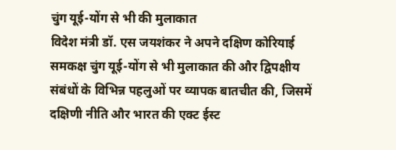चुंग यूई-योंग से भी की मुलाकात
विदेश मंत्री डॉ. एस जयशंकर ने अपने दक्षिण कोरियाई समकक्ष चुंग यूई-योंग से भी मुलाकात की और द्विपक्षीय संबंधों के विभिन्न पहलुओं पर व्यापक बातचीत की, जिसमें दक्षिणी नीति और भारत की एक्ट ईस्ट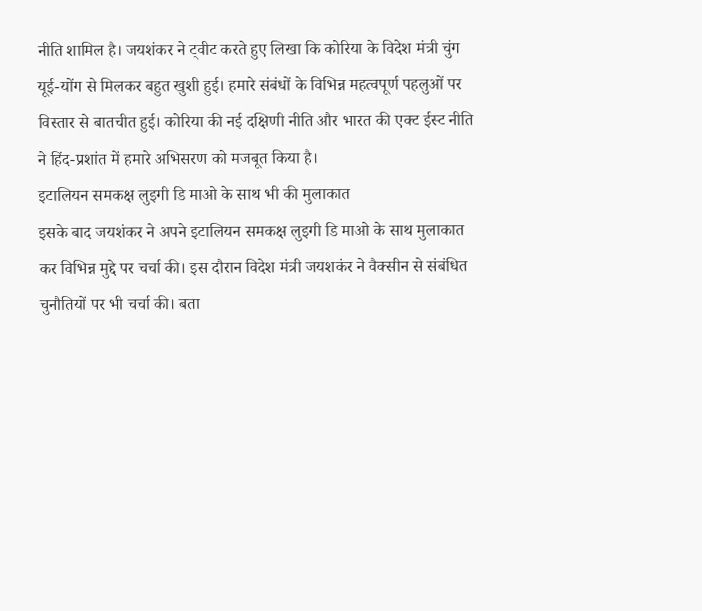नीति शामिल है। जयशंकर ने ट्वीट करते हुए लिखा कि कोरिया के विदेश मंत्री चुंग यूई-योंग से मिलकर बहुत खुशी हुई। हमारे संबंधों के विभिन्न महत्वपूर्ण पहलुओं पर विस्तार से बातचीत हुई। कोरिया की नई दक्षिणी नीति और भारत की एक्ट ईस्ट नीति ने हिंद-प्रशांत में हमारे अभिसरण को मजबूत किया है।
इटालियन समकक्ष लुइगी डि माओ के साथ भी की मुलाकात
इसके बाद जयशंकर ने अपने इटालियन समकक्ष लुइगी डि माओ के साथ मुलाकात कर विभिन्न मुद्दे पर चर्चा की। इस दौरान विदेश मंत्री जयशकंर ने वैक्सीन से संबंधित चुनौतियों पर भी चर्चा की। बता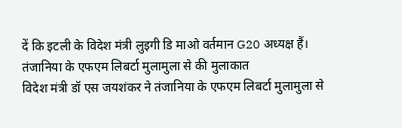दें कि इटली के विदेश मंत्री लुइगी डि माओ वर्तमान G20 अध्यक्ष हैं।
तंजानिया के एफएम लिबर्टा मुलामुला से की मुलाकात
विदेश मंत्री डॉ एस जयशंकर ने तंजानिया के एफएम लिबर्टा मुलामुला से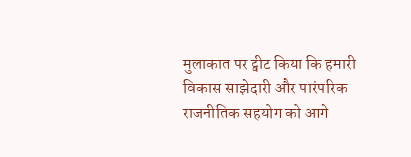मुलाकात पर ट्वीट किया कि हमारी विकास साझेदारी और पारंपरिक राजनीतिक सहयोग को आगे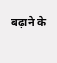बढ़ाने के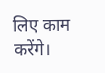लिए काम करेंगे।